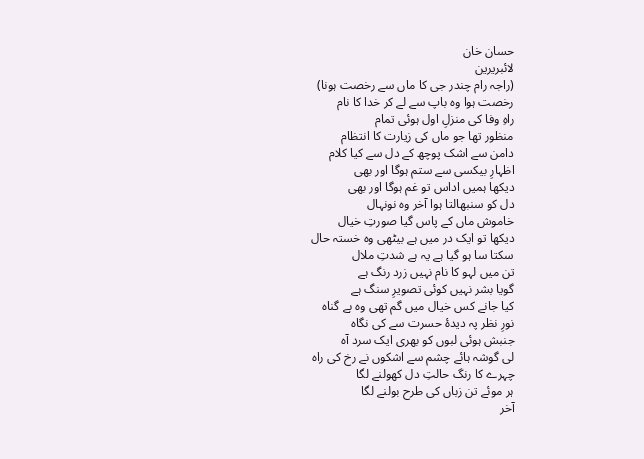حسان خان
لائبریرین
(راجہ رام چندر جی کا ماں سے رخصت ہونا)
رخصت ہوا وہ باپ سے لے کر خدا کا نام
راہِ وفا کی منزلِ اول ہوئی تمام
منظور تھا جو ماں کی زیارت کا انتظام
دامن سے اشک پوچھ کے دل سے کیا کلام
اظہارِ بیکسی سے ستم ہوگا اور بھی
دیکھا ہمیں اداس تو غم ہوگا اور بھی
دل کو سنبھالتا ہوا آخر وہ نونہال
خاموش ماں کے پاس گیا صورتِ خیال
دیکھا تو ایک در میں ہے بیٹھی وہ خستہ حال
سکتا سا ہو گیا ہے یہ ہے شدتِ ملال
تن میں لہو کا نام نہیں زرد رنگ ہے
گویا بشر نہیں کوئی تصویرِ سنگ ہے
کیا جانے کس خیال میں گم تھی وہ بے گناہ
نورِ نظر پہ دیدۂ حسرت سے کی نگاہ
جنبش ہوئی لبوں کو بھری ایک سرد آہ
لی گوشہ ہائے چشم سے اشکوں نے رخ کی راہ
چہرے کا رنگ حالتِ دل کھولنے لگا
ہر موئے تن زباں کی طرح بولنے لگا
آخر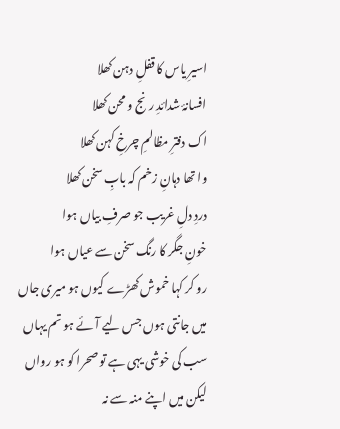اسیرِ یاس کا قفلِ دہن کھلا
افسانۂ شدائدِ رنج و محن کھلا
اک دفترِ مظالمِ چرخِ کہن کھلا
وا تھا دہانِ زخم کہ بابِ سخن کھلا
دردِ دلِ غریب جو صرفِ بیاں ہوا
خونِ جگر کا رنگ سخن سے عیاں ہوا
رو کر کہا خموش کھڑے کیوں ہو میری جاں
میں جانتی ہوں جس لیے آئے ہو تم یہاں
سب کی خوشی یہی ہے تو صحرا کو ہو رواں
لیکن میں اپنے منہ سے نہ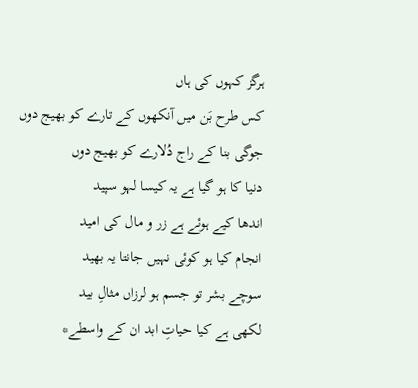ہرگز کہوں کی ہاں
کس طرح بَن میں آنکھوں کے تارے کو بھیج دوں
جوگی بنا کے راج دُلارے کو بھیج دوں
دنیا کا ہو گیا ہے یہ کیسا لہو سپید
اندھا کیے ہوئے ہے زر و مال کی امید
انجام کیا ہو کوئی نہیں جانتا یہ بھید
سوچے بشر تو جسم ہو لرزاں مثالِ بید
لکھی ہے کیا حیاتِ ابد ان کے واسطے*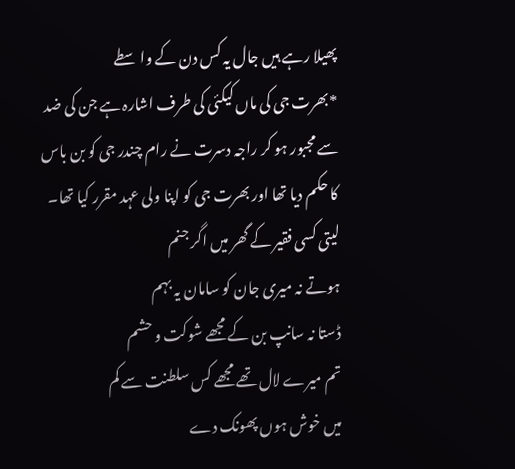پھیلا رہے ہیں جال یہ کس دن کے واسطے
*بھرت جی کی ماں کیکئی کی طرف اشارہ ہے جن کی ضد سے مجبور ہو کر راجہ دسرت نے رام چندر جی کو بن باس کا حکم دیا تھا اور بھرت جی کو اپنا ولی عہد مقرر کیا تھا۔
لیتی کسی فقیر کے گھر میں اگر جنم
ہوتے نہ میری جان کو سامان یہ بہم
ڈستا نہ سانپ بن کے مجھے شوکت و حشم
تم میرے لال تھے مجھے کس سلطنت سے کم
میں خوش ہوں پھونک دے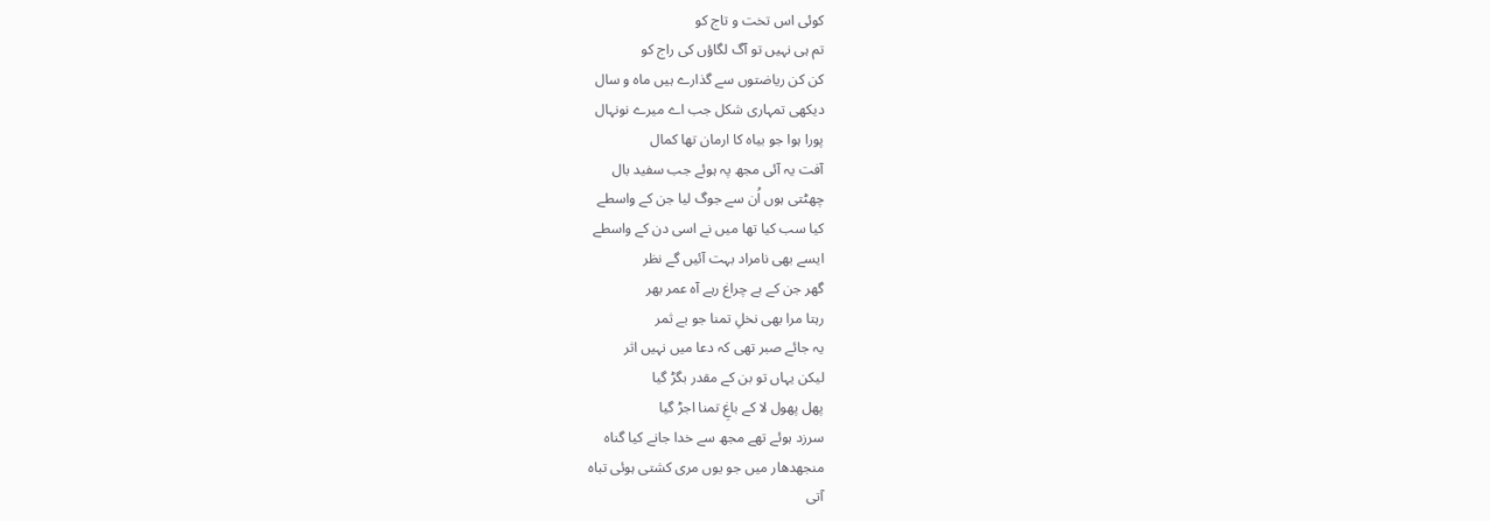کوئی اس تخت و تاج کو
تم ہی نہیں تو آگ لگاؤں کی راج کو
کن کن ریاضتوں سے گذارے ہیں ماہ و سال
دیکھی تمہاری شکل جب اے میرے نونہال
پورا ہوا جو بیاہ کا ارمان تھا کمال
آفت یہ آئی مجھ پہ ہوئے جب سفید بال
چھٹتی ہوں اُن سے جوگ لیا جن کے واسطے
کیا سب کیا تھا میں نے اسی دن کے واسطے
ایسے بھی نامراد بہت آئیں گے نظر
گھر جن کے بے چراغ رہے آہ عمر بھر
رہتا مرا بھی نخلِ تمنا جو بے ثمر
یہ جائے صبر تھی کہ دعا میں نہیں اثر
لیکن یہاں تو بن کے مقدر بگڑ گیا
پھل پھول لا کے باغِ تمنا اجڑ گیا
سرزد ہوئے تھے مجھ سے خدا جانے کیا گناہ
منجھدھار میں جو یوں مری کشتی ہوئی تباہ
آتی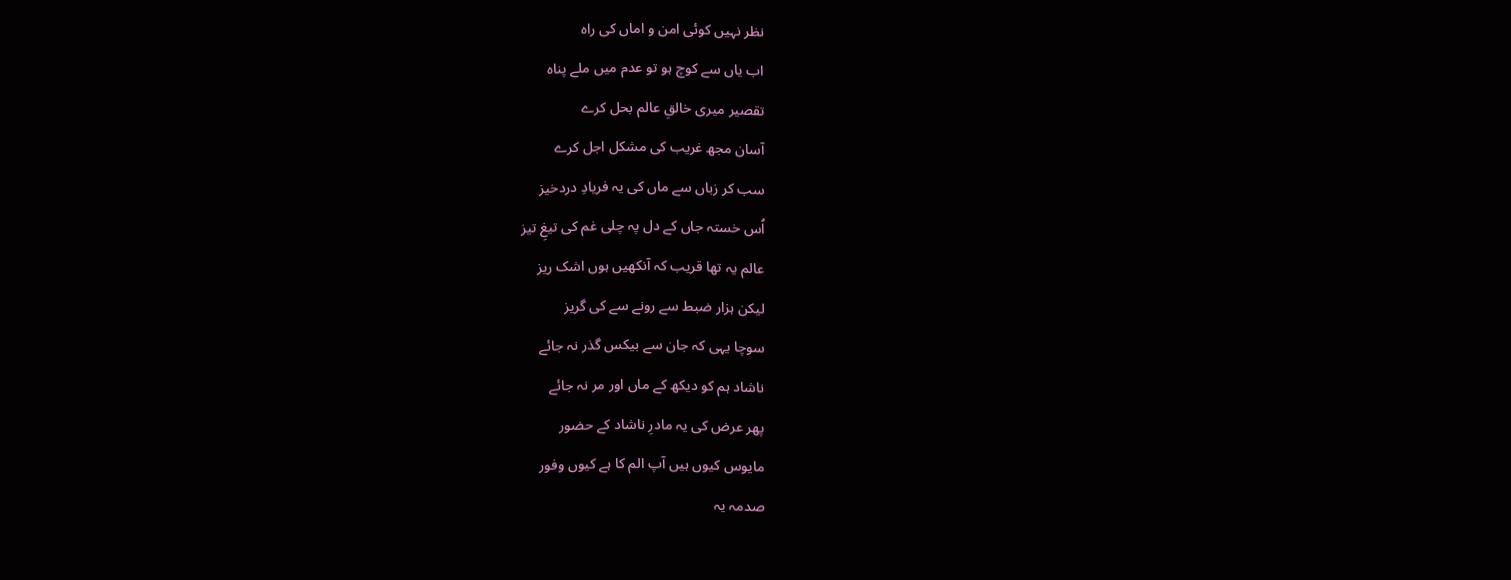نظر نہیں کوئی امن و اماں کی راہ
اب یاں سے کوچ ہو تو عدم میں ملے پناہ
تقصیر میری خالقِ عالم بحل کرے
آسان مجھ غریب کی مشکل اجل کرے
سب کر زباں سے ماں کی یہ فریادِ دردخیز
اُس خستہ جاں کے دل پہ چلی غم کی تیغِ تیز
عالم یہ تھا قریب کہ آنکھیں ہوں اشک ریز
لیکن ہزار ضبط سے رونے سے کی گریز
سوچا یہی کہ جان سے بیکس گذر نہ جائے
ناشاد ہم کو دیکھ کے ماں اور مر نہ جائے
پھر عرض کی یہ مادرِ ناشاد کے حضور
مایوس کیوں ہیں آپ الم کا ہے کیوں وفور
صدمہ یہ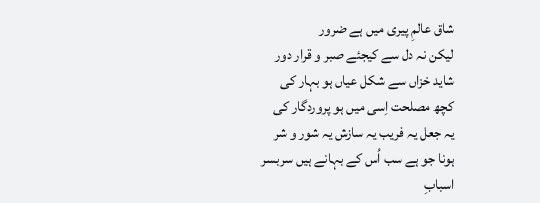شاق عالمِ پیری میں ہے ضرور
لیکن نہ دل سے کیجئے صبر و قرار دور
شاید خزاں سے شکل عیاں ہو بہار کی
کچھ مصلحت اِسی میں ہو پروردگار کی
یہ جعل یہ فریب یہ سازش یہ شور و شر
ہونا جو ہے سب اُس کے بہانے ہیں سربسر
اسبابِ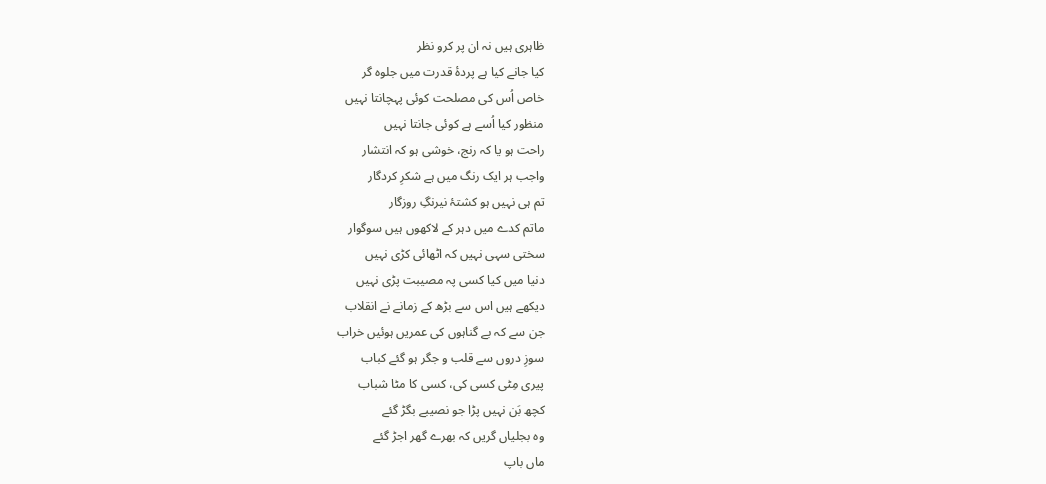ظاہری ہیں نہ ان پر کرو نظر
کیا جانے کیا ہے پردۂ قدرت میں جلوہ گر
خاص اُس کی مصلحت کوئی پہچانتا نہیں
منظور کیا اُسے ہے کوئی جانتا نہیں
راحت ہو یا کہ رنج، خوشی ہو کہ انتشار
واجب ہر ایک رنگ میں ہے شکرِ کردگار
تم ہی نہیں ہو کشتۂ نیرنگِ روزگار
ماتم کدے میں دہر کے لاکھوں ہیں سوگوار
سختی سہی نہیں کہ اٹھائی کڑی نہیں
دنیا میں کیا کسی پہ مصیبت پڑی نہیں
دیکھے ہیں اس سے بڑھ کے زمانے نے انقلاب
جن سے کہ بے گناہوں کی عمریں ہوئیں خراب
سوزِ دروں سے قلب و جگر ہو گئے کباب
پیری مِٹی کسی کی، کسی کا مٹا شباب
کچھ بَن نہیں پڑا جو نصیبے بگڑ گئے
وہ بجلیاں گریں کہ بھرے گھر اجڑ گئے
ماں باپ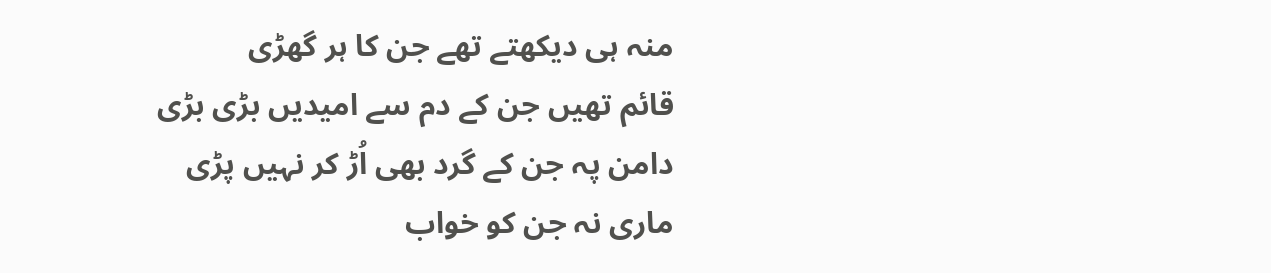منہ ہی دیکھتے تھے جن کا ہر گھڑی
قائم تھیں جن کے دم سے امیدیں بڑی بڑی
دامن پہ جن کے گرد بھی اُڑ کر نہیں پڑی
ماری نہ جن کو خواب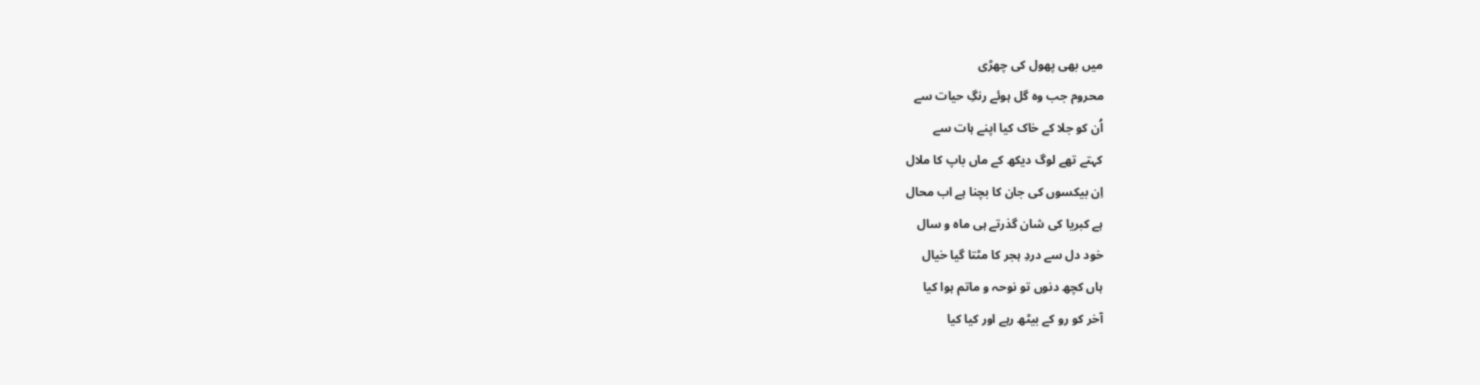میں بھی پھول کی چھڑی
محروم جب وہ گل ہوئے رنگِ حیات سے
اُن کو جلا کے خاک کیا اپنے ہات سے
کہتے تھے لوگ دیکھ کے ماں باپ کا ملال
اِن بیکسوں کی جان کا بچنا ہے اب محال
ہے کبریا کی شان گذرتے ہی ماہ و سال
خود دل سے دردِ ہجر کا مٹتا گیا خیال
ہاں کچھ دنوں تو نوحہ و ماتم ہوا کیا
آخر کو رو کے بیٹھ رہے اور کیا کیا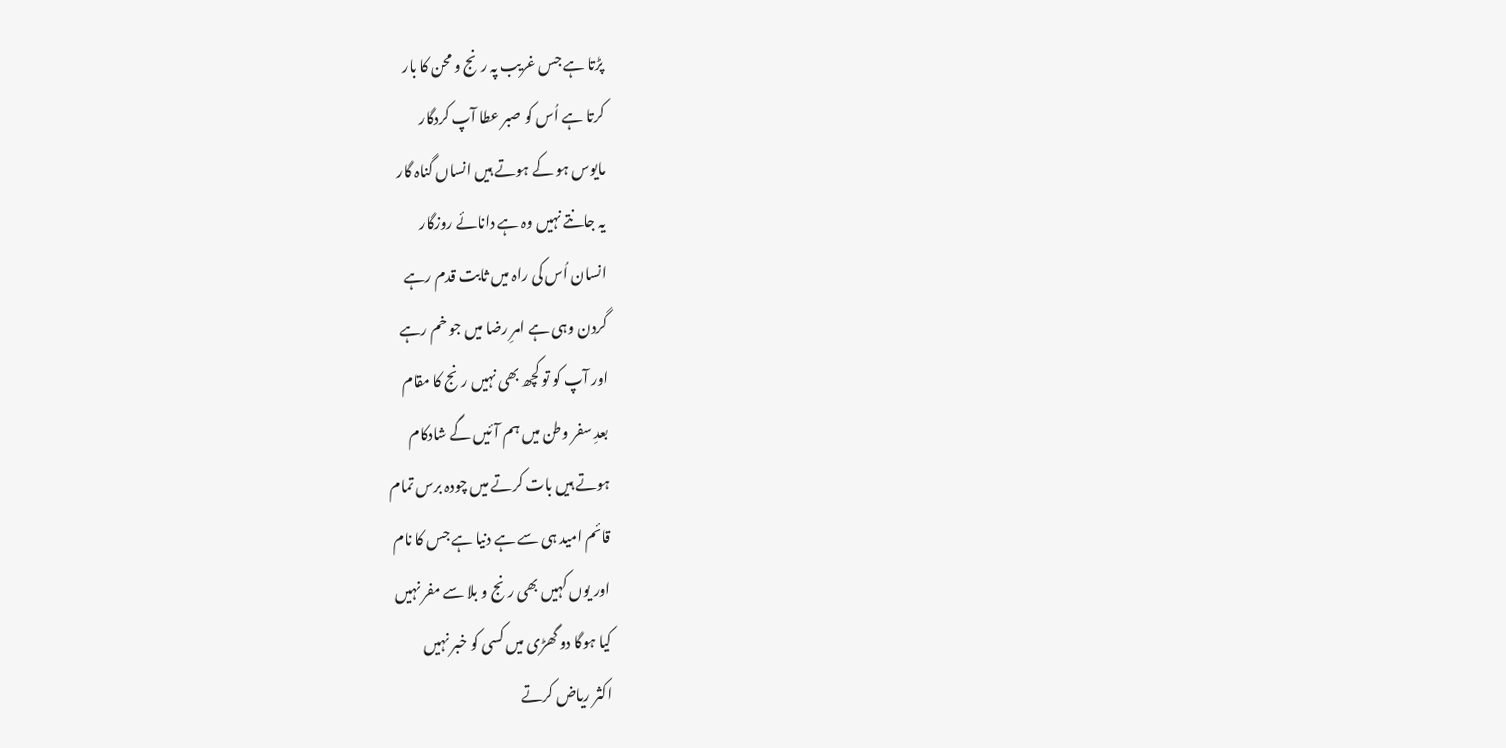پڑتا ہے جس غریب پہ رنج و محن کا بار
کرتا ہے اُس کو صبر عطا آپ کردگار
مایوس ہو کے ہوتے ہیں انساں گناہ گار
یہ جانتے نہیں وہ ہے دانائے روزگار
انسان اُس کی راہ میں ثابت قدم رہے
گردن وہی ہے امرِ رضا میں جو خم رہے
اور آپ کو تو کچھ بھی نہیں رنج کا مقام
بعدِ سفر وطن میں ہم آئیں گے شادکام
ہوتے ہیں بات کرتے میں چودہ برس تمام
قائم امید ہی سے ہے دنیا ہے جس کا نام
اور یوں کہیں بھی رنج و بلا سے مفر نہیں
کیا ہوگا دو گھڑی میں کسی کو خبر نہیں
اکثر ریاض کرتے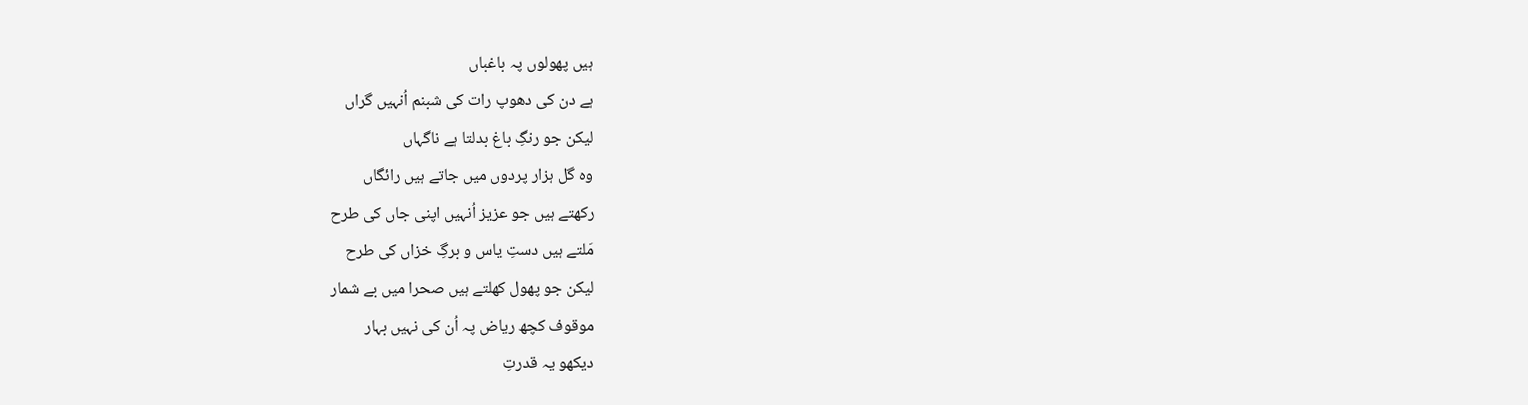ہیں پھولوں پہ باغباں
ہے دن کی دھوپ رات کی شبنم اُنہیں گراں
لیکن جو رنگِ باغ بدلتا ہے ناگہاں
وہ گل ہزار پردوں میں جاتے ہیں رائگاں
رکھتے ہیں جو عزیز اُنہیں اپنی جاں کی طرح
مَلتے ہیں دستِ یاس و برگِ خزاں کی طرح
لیکن جو پھول کھلتے ہیں صحرا میں بے شمار
موقوف کچھ ریاض پہ اُن کی نہیں بہار
دیکھو یہ قدرتِ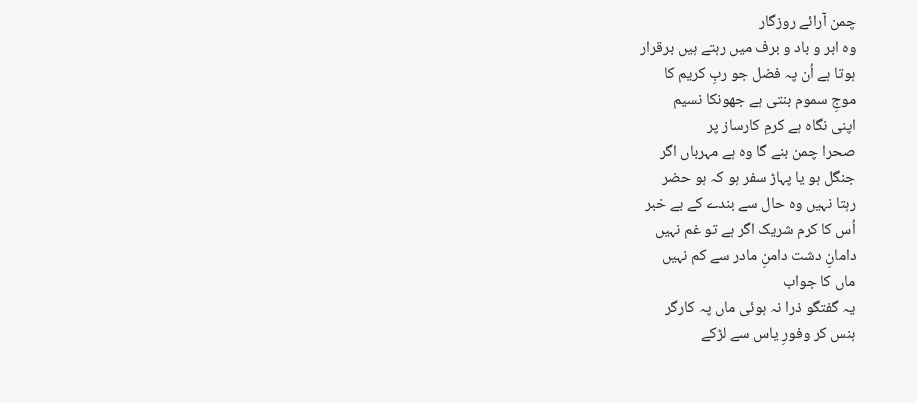چمن آرائے روزگار
وہ ابر و باد و برف میں رہتے ہیں برقرار
ہوتا ہے اُن پہ فضل جو ربِ کریم کا
موجِ سموم بنتی ہے جھونکا نسیم
اپنی نگاہ ہے کرمِ کارساز پر
صحرا چمن بنے گا وہ ہے مہرباں اگر
جنگل ہو یا پہاڑ سفر ہو کہ ہو حضر
رہتا نہیں وہ حال سے بندے کے بے خبر
اُس کا کرم شریک اگر ہے تو غم نہیں
دامانِ دشت دامنِ مادر سے کم نہیں
ماں کا جواب
یہ گفتگو ذرا نہ ہوئی ماں پہ کارگر
ہنس کر وفورِ یاس سے لڑکے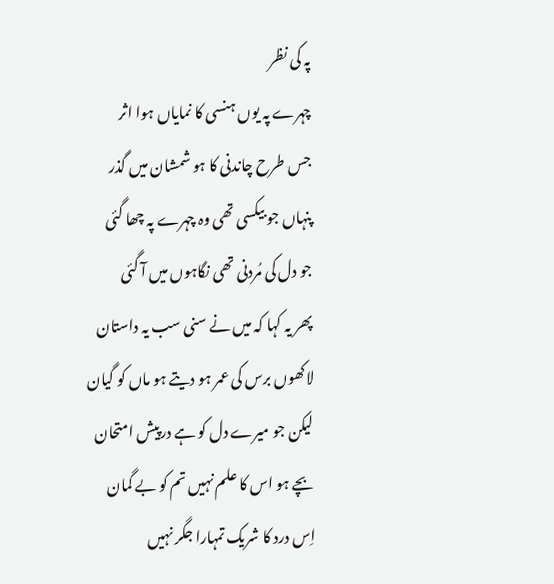پہ کی نظر
چہرے پہ یوں ہنسی کا نمایاں ہوا اثر
جس طرح چاندنی کا ہو شمشان میں گذر
پنہاں جو بیکسی تھی وہ چہرے پہ چھا گئی
جو دل کی مُردنی تھی نگاہوں میں آ گئی
پھر یہ کہا کہ میں نے سنی سب یہ داستان
لاکھوں برس کی عمر ہو دیتے ہو ماں کو گیان
لیکن جو میرے دل کو ہے درپیش امتحان
بچے ہو اس کا علم نہیں تم کو بے گمان
اِس درد کا شریک تمہارا جگر نہیں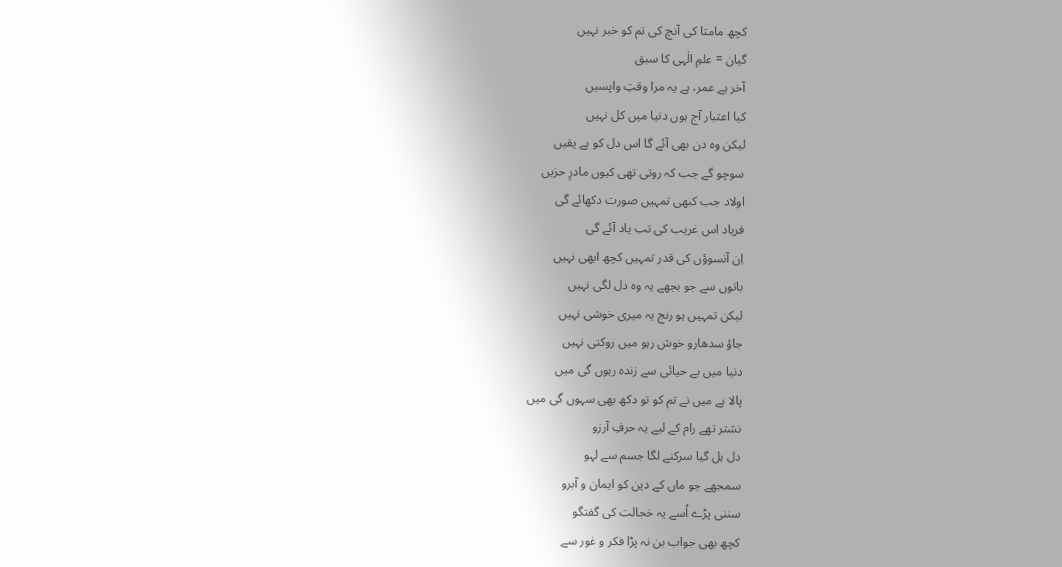کچھ مامتا کی آنچ کی تم کو خبر نہیں
گیان = علمِ الٰہی کا سبق
آخر ہے عمر، ہے یہ مرا وقتِ واپسیں
کیا اعتبار آج ہوں دنیا میں کل نہیں
لیکن وہ دن بھی آئے گا اس دل کو ہے یقیں
سوچو گے جب کہ روتی تھی کیوں مادرِ حزیں
اولاد جب کبھی تمہیں صورت دکھائے گی
فریاد اس غریب کی تب یاد آئے گی
اِن آنسوؤں کی قدر تمہیں کچھ ابھی نہیں
باتوں سے جو بجھے یہ وہ دل لگی نہیں
لیکن تمہیں ہو رنج یہ میری خوشی نہیں
جاؤ سدھارو خوش رہو میں روکتی نہیں
دنیا میں بے حیائی سے زندہ رہوں گی میں
پالا ہے میں نے تم کو تو دکھ بھی سہوں گی میں
نشتر تھے رام کے لیے یہ حرفِ آرزو
دل ہل گیا سرکنے لگا جسم سے لہو
سمجھے جو ماں کے دین کو ایمان و آبرو
سننی پڑے اُسے یہ خجالت کی گفتگو
کچھ بھی جواب بن نہ پڑا فکر و غور سے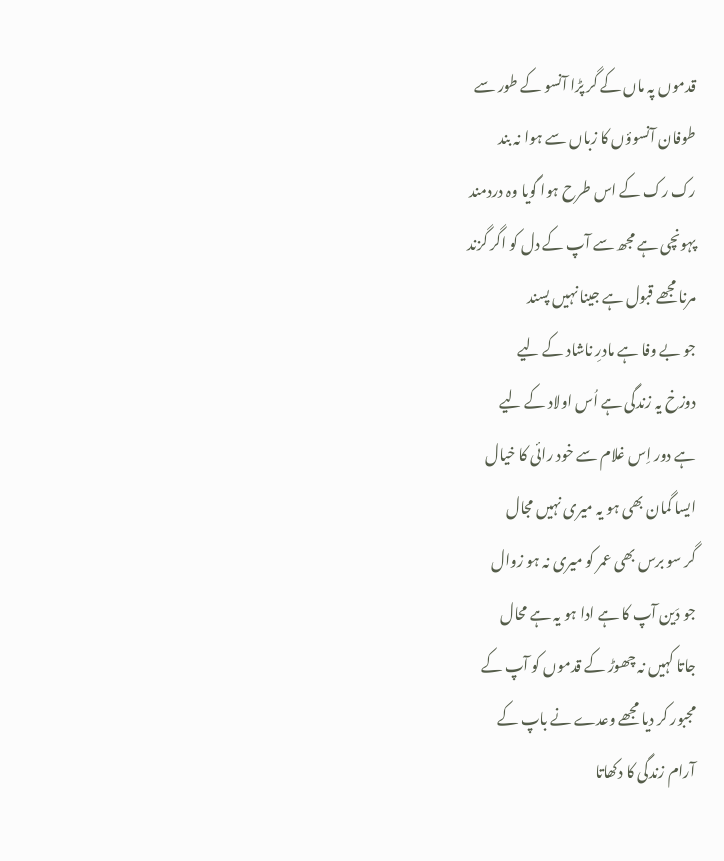قدموں پہ ماں کے گر پڑا آنسو کے طور سے
طوفان آنسوؤں کا زباں سے ہوا نہ بند
رک رک کے اس طرح ہوا گویا وہ دردمند
پہونچی ہے مجھ سے آپ کے دل کو اگر گزند
مرنا مجھے قبول ہے جینا نہیں پسند
جو بے وفا ہے مادرِ ناشاد کے لیے
دوزخ یہ زندگی ہے اُس اولاد کے لیے
ہے دور اِس غلام سے خود رائی کا خیال
ایسا گمان بھی ہو یہ میری نہیں مجال
گر سو برس بھی عمر کو میری نہ ہو زوال
جو دَین آپ کا ہے ادا ہو یہ ہے محال
جاتا کہیں نہ چھوڑ کے قدموں کو آپ کے
مجبور کر دیا مجھے وعدے نے باپ کے
آرام زندگی کا دکھاتا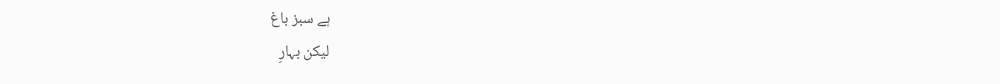ہے سبز باغ
لیکن بہارِ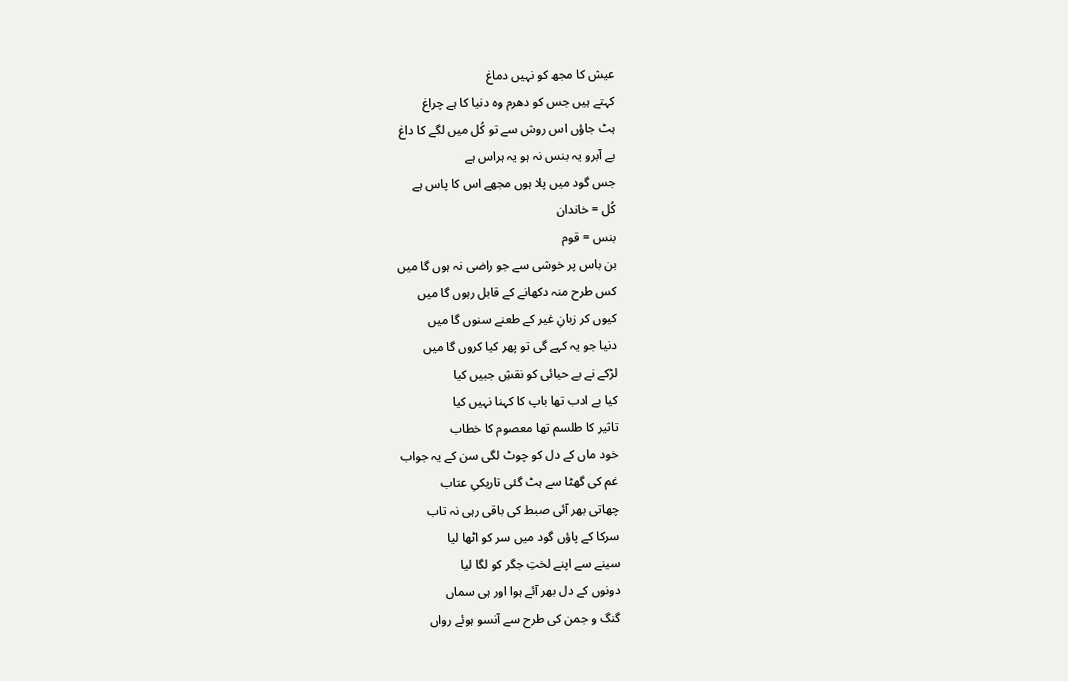عیش کا مجھ کو نہیں دماغ
کہتے ہیں جس کو دھرم وہ دنیا کا ہے چراغ
ہٹ جاؤں اس روش سے تو کُل میں لگے کا داغ
بے آبرو یہ بنس نہ ہو یہ ہراس ہے
جس گود میں پلا ہوں مجھے اس کا پاس ہے
کُل = خاندان
بنس = قوم
بن باس پر خوشی سے جو راضی نہ ہوں گا میں
کس طرح منہ دکھانے کے قابل رہوں گا میں
کیوں کر زبانِ غیر کے طعنے سنوں گا میں
دنیا جو یہ کہے گی تو پھر کیا کروں گا میں
لڑکے نے بے حیائی کو نقشِ جبیں کیا
کیا بے ادب تھا باپ کا کہنا نہیں کیا
تاثیر کا طلسم تھا معصوم کا خطاب
خود ماں کے دل کو چوٹ لگی سن کے یہ جواب
غم کی گھٹا سے ہٹ گئی تاریکیِ عتاب
چھاتی بھر آئی صبط کی باقی رہی نہ تاب
سرکا کے پاؤں گود میں سر کو اٹھا لیا
سینے سے اپنے لختِ جگر کو لگا لیا
دونوں کے دل بھر آئے ہوا اور ہی سماں
گنگ و جمن کی طرح سے آنسو ہوئے رواں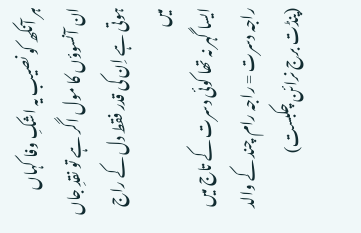ہر آنکھ کو نصیب یہ اشکِ وفا کہاں
ان آنسوؤں کا مول اگر ہے تو نقدِ جاں
ہوتی ہے اِن کی قدر فقط دل کے راج میں
ایسا گہر نہ تھا کوئی دسرت کے تاج میں
راجہ دسرت = راجہ رام چند کے والد
(پنڈت برج نرائن چکبست)